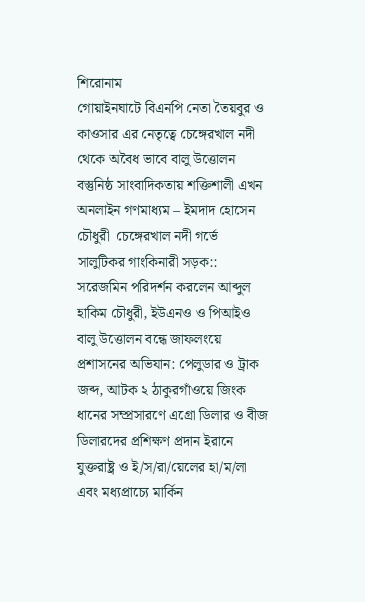শিরোনাম
গোয়াইনঘাটে বিএনপি নেতা তৈয়বুর ও কাওসার এর নেতৃত্বে চেঙ্গেরখাল নদী থেকে অবৈধ ভাবে বালু উত্তোলন  বস্তুনিষ্ঠ সাংবাদিকতায় শক্তিশালী এখন অনলাইন গণমাধ্যম – ইমদাদ হোসেন চৌধুরী  চেঙ্গেরখাল নদী গর্ভে সালুটিকর গাংকিনারী সড়ক:: সরেজমিন পরিদর্শন করলেন আব্দুল হাকিম চৌধুরী, ইউএনও ও পিআইও বালু উত্তোলন বন্ধে জাফলংয়ে প্রশাসনের অভিযান: পেলুডার ও ট্রাক জব্দ, আটক ২ ঠাকুরগাঁওয়ে জিংক ধানের সম্প্রসারণে এগ্রো ডিলার ও বীজ ডিলারদের প্রশিক্ষণ প্রদান ইরানে যুক্তরাষ্ট্র ও ই/স/রা/য়েলের হা/ম/লা এবং মধ্যপ্রাচ্যে মার্কিন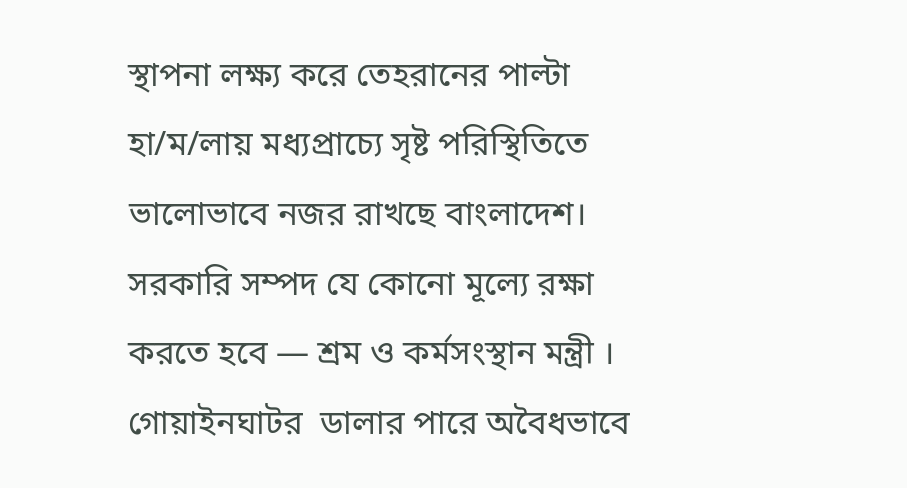স্থাপনা লক্ষ্য করে তেহরানের পাল্টা হা/ম/লায় মধ্যপ্রাচ্যে সৃষ্ট পরিস্থিতিতে ভালোভাবে নজর রাখছে বাংলাদেশ।  সরকারি সম্পদ যে কোনো মূল্যে রক্ষা করতে হবে — শ্রম ও কর্মসংস্থান মন্ত্রী । গোয়াইনঘাটর  ডালার পারে অবৈধভাবে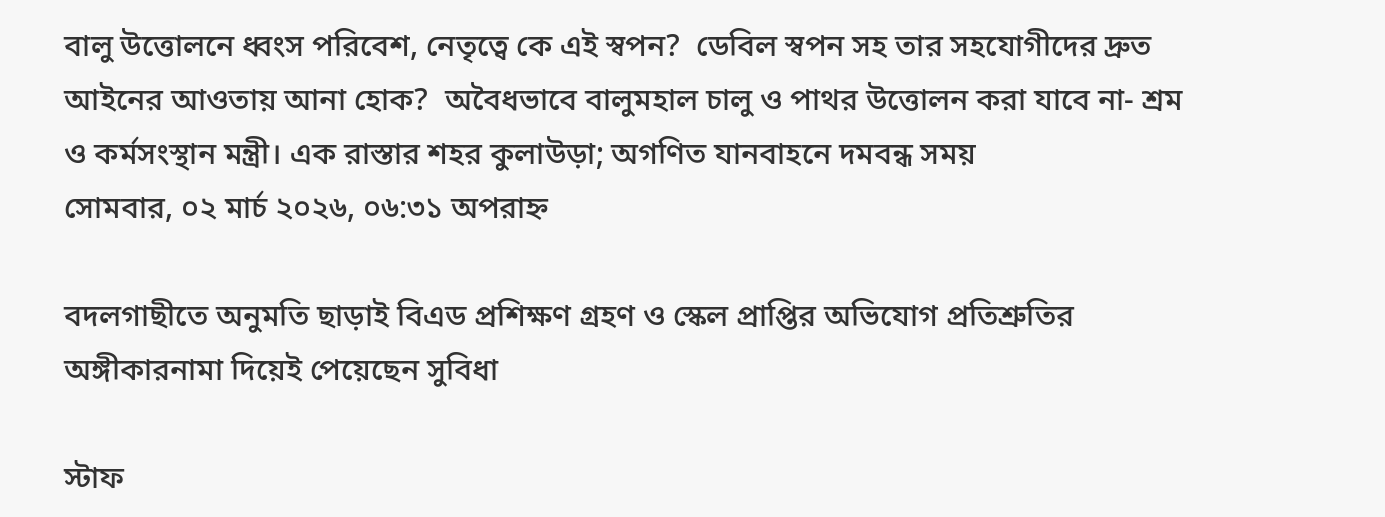বালু উত্তোলনে ধ্বংস পরিবেশ, নেতৃত্বে কে এই স্বপন?  ডেবিল স্বপন সহ তার সহযোগীদের দ্রুত আইনের আওতায় আনা হোক?  অবৈধভাবে বালুমহাল চালু ও পাথর উত্তোলন করা যাবে না- শ্রম ও কর্মসংস্থান মন্ত্রী। এক রাস্তার শহর কুলাউড়া; অগণিত যানবাহনে দমবন্ধ সময়
সোমবার, ০২ মার্চ ২০২৬, ০৬:৩১ অপরাহ্ন

বদলগাছীতে অনুমতি ছাড়াই বিএড প্রশিক্ষণ গ্রহণ ও স্কেল প্রাপ্তির অভিযোগ প্রতিশ্রুতির অঙ্গীকারনামা দিয়েই পেয়েছেন সুবিধা

স্টাফ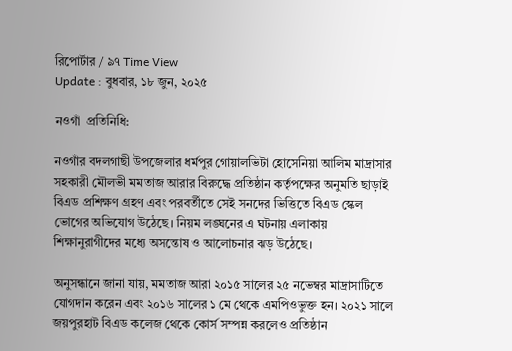রিপোর্টার / ৯৭ Time View
Update : বুধবার, ১৮ জুন, ২০২৫

নওগাঁ  প্রতিনিধি:

নওগাঁর বদলগাছী উপজেলার ধর্মপুর গোয়ালভিটা হোসেনিয়া আলিম মাদ্রাসার সহকারী মৌলভী মমতাজ আরার বিরুদ্ধে প্রতিষ্ঠান কর্তৃপক্ষের অনুমতি ছাড়াই বিএড প্রশিক্ষণ গ্রহণ এবং পরবর্তীতে সেই সনদের ভিত্তিতে বিএড স্কেল ভোগের অভিযোগ উঠেছে। নিয়ম লঙ্ঘনের এ ঘটনায় এলাকায় শিক্ষানুরাগীদের মধ্যে অসন্তোষ ও আলোচনার ঝড় উঠেছে।

অনুসন্ধানে জানা যায়, মমতাজ আরা ২০১৫ সালের ২৫ নভেম্বর মাদ্রাসাটিতে যোগদান করেন এবং ২০১৬ সালের ১ মে থেকে এমপিওভুক্ত হন। ২০২১ সালে জয়পুরহাট বিএড কলেজ থেকে কোর্স সম্পন্ন করলেও প্রতিষ্ঠান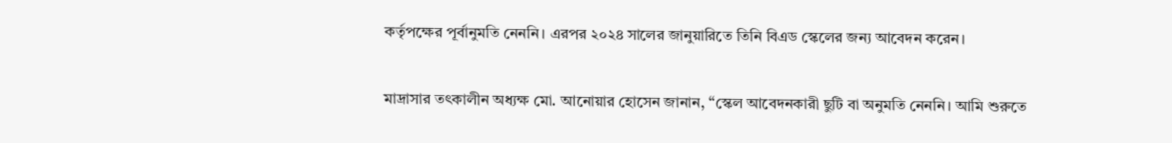কর্তৃপক্ষের পূর্বানুমতি নেননি। এরপর ২০২৪ সালের জানুয়ারিতে তিনি বিএড স্কেলের জন্য আবেদন করেন।

মাদ্রাসার তৎকালীন অধ্যক্ষ মো. আনোয়ার হোসেন জানান, “স্কেল আবেদনকারী ছুটি বা অনুমতি নেননি। আমি শুরুতে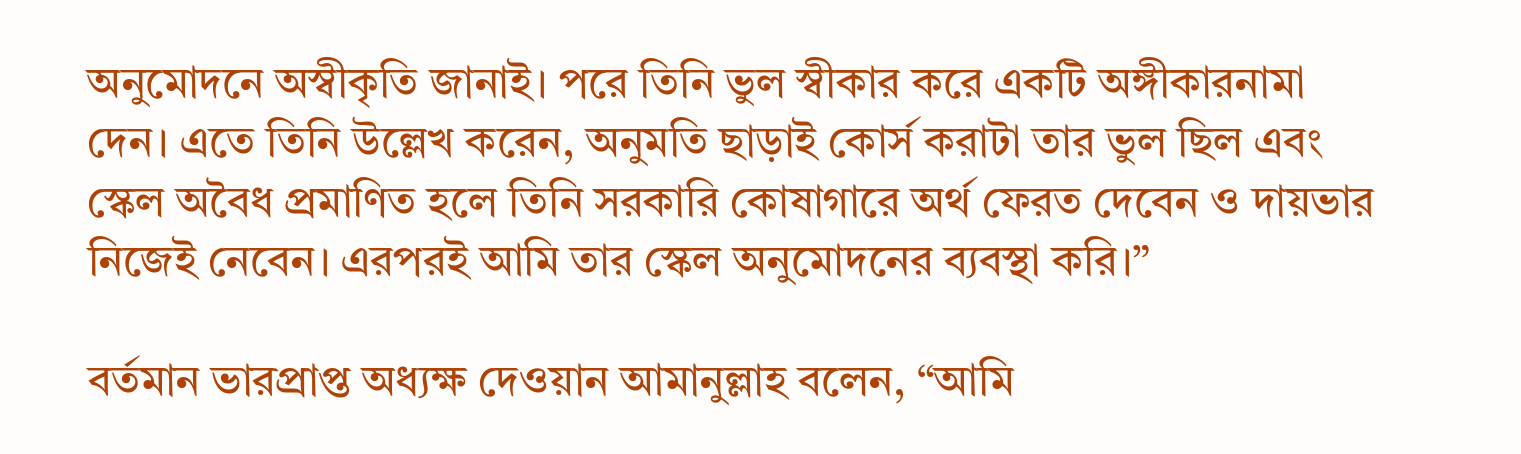অনুমোদনে অস্বীকৃতি জানাই। পরে তিনি ভুল স্বীকার করে একটি অঙ্গীকারনামা দেন। এতে তিনি উল্লেখ করেন, অনুমতি ছাড়াই কোর্স করাটা তার ভুল ছিল এবং স্কেল অবৈধ প্রমাণিত হলে তিনি সরকারি কোষাগারে অর্থ ফেরত দেবেন ও দায়ভার নিজেই নেবেন। এরপরই আমি তার স্কেল অনুমোদনের ব্যবস্থা করি।”

বর্তমান ভারপ্রাপ্ত অধ্যক্ষ দেওয়ান আমানুল্লাহ বলেন, “আমি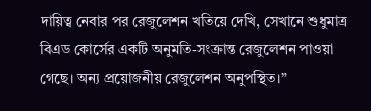দায়িত্ব নেবার পর রেজুলেশন খতিয়ে দেখি, সেখানে শুধুমাত্র বিএড কোর্সের একটি অনুমতি-সংক্রান্ত রেজুলেশন পাওয়া গেছে। অন্য প্রয়োজনীয় রেজুলেশন অনুপস্থিত।”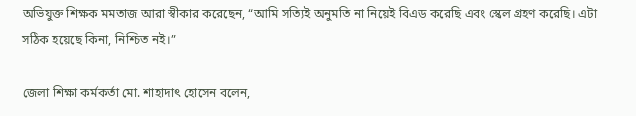অভিযুক্ত শিক্ষক মমতাজ আরা স্বীকার করেছেন, “আমি সত্যিই অনুমতি না নিয়েই বিএড করেছি এবং স্কেল গ্রহণ করেছি। এটা সঠিক হয়েছে কিনা, নিশ্চিত নই।”

জেলা শিক্ষা কর্মকর্তা মো. শাহাদাৎ হোসেন বলেন,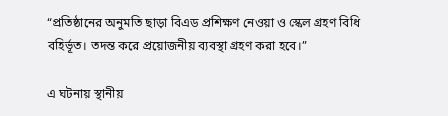“প্রতিষ্ঠানের অনুমতি ছাড়া বিএড প্রশিক্ষণ নেওয়া ও স্কেল গ্রহণ বিধি বহির্ভূত। তদন্ত করে প্রয়োজনীয় ব্যবস্থা গ্রহণ করা হবে।”

এ ঘটনায় স্থানীয়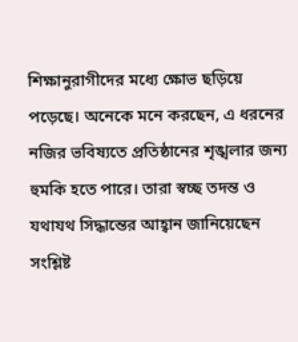শিক্ষানুরাগীদের মধ্যে ক্ষোভ ছড়িয়ে পড়েছে। অনেকে মনে করছেন, এ ধরনের নজির ভবিষ্যতে প্রতিষ্ঠানের শৃঙ্খলার জন্য হুমকি হতে পারে। তারা স্বচ্ছ তদন্ত ও যথাযথ সিদ্ধান্তের আহ্বান জানিয়েছেন সংশ্লিষ্ট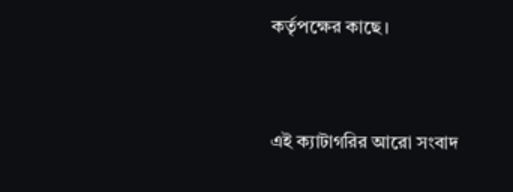কর্তৃপক্ষের কাছে।




এই ক্যাটাগরির আরো সংবাদ